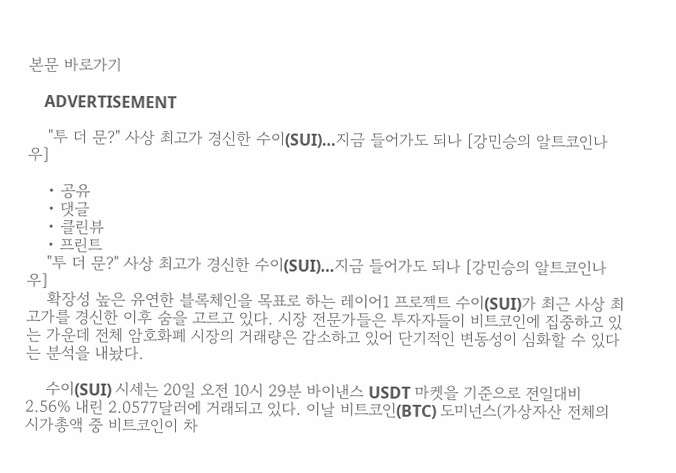본문 바로가기

    ADVERTISEMENT

    "투 더 문?" 사상 최고가 경신한 수이(SUI)…지금 들어가도 되나 [강민승의 알트코인나우]

    • 공유
    • 댓글
    • 클린뷰
    • 프린트
    "투 더 문?" 사상 최고가 경신한 수이(SUI)…지금 들어가도 되나 [강민승의 알트코인나우]
    확장성 높은 유연한 블록체인을 목표로 하는 레이어1 프로젝트 수이(SUI)가 최근 사상 최고가를 경신한 이후 숨을 고르고 있다. 시장 전문가들은 투자자들이 비트코인에 집중하고 있는 가운데 전체 암호화폐 시장의 거래량은 감소하고 있어 단기적인 변동성이 심화할 수 있다는 분석을 내놨다.

    수이(SUI) 시세는 20일 오전 10시 29분 바이낸스 USDT 마켓을 기준으로 전일대비 2.56% 내린 2.0577달러에 거래되고 있다. 이날 비트코인(BTC) 도미넌스(가상자산 전체의 시가총액 중 비트코인이 차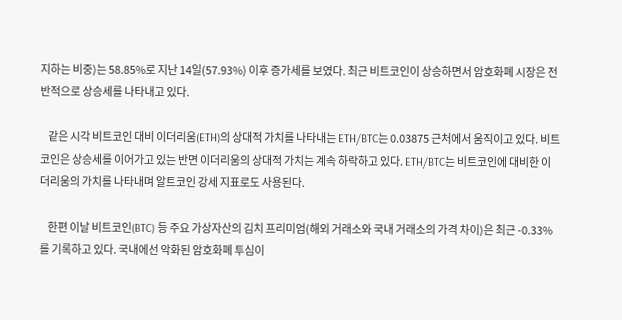지하는 비중)는 58.85%로 지난 14일(57.93%) 이후 증가세를 보였다. 최근 비트코인이 상승하면서 암호화폐 시장은 전반적으로 상승세를 나타내고 있다.

    같은 시각 비트코인 대비 이더리움(ETH)의 상대적 가치를 나타내는 ETH/BTC는 0.03875 근처에서 움직이고 있다. 비트코인은 상승세를 이어가고 있는 반면 이더리움의 상대적 가치는 계속 하락하고 있다. ETH/BTC는 비트코인에 대비한 이더리움의 가치를 나타내며 알트코인 강세 지표로도 사용된다.

    한편 이날 비트코인(BTC) 등 주요 가상자산의 김치 프리미엄(해외 거래소와 국내 거래소의 가격 차이)은 최근 -0.33%를 기록하고 있다. 국내에선 악화된 암호화폐 투심이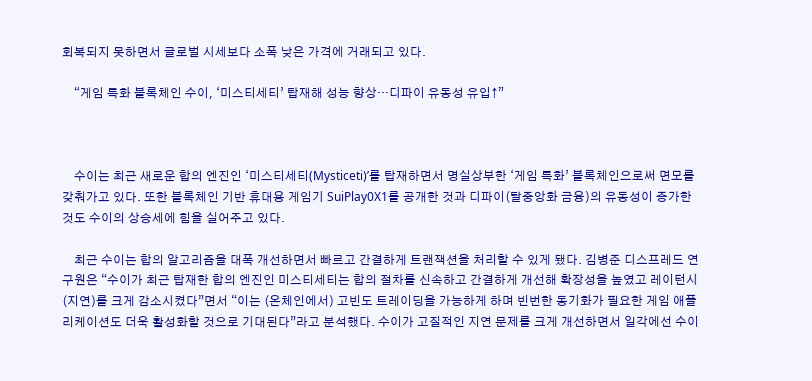회복되지 못하면서 글로벌 시세보다 소폭 낮은 가격에 거래되고 있다.

    “게임 특화 블록체인 수이, ‘미스티세티’ 탑재해 성능 향상…디파이 유동성 유입↑”



    수이는 최근 새로운 합의 엔진인 ‘미스티세티(Mysticeti)’를 탑재하면서 명실상부한 ‘게임 특화’ 블록체인으로써 면모를 갖춰가고 있다. 또한 블록체인 기반 휴대용 게임기 SuiPlay0X1를 공개한 것과 디파이(탈중앙화 금융)의 유동성이 증가한 것도 수이의 상승세에 힘을 실어주고 있다.

    최근 수이는 합의 알고리즘을 대폭 개선하면서 빠르고 간결하게 트랜잭션을 처리할 수 있게 됐다. 김병준 디스프레드 연구원은 “수이가 최근 탑재한 합의 엔진인 미스티세티는 합의 절차를 신속하고 간결하게 개선해 확장성을 높였고 레이턴시(지연)를 크게 감소시켰다”면서 “이는 (온체인에서) 고빈도 트레이딩을 가능하게 하며 빈번한 동기화가 필요한 게임 애플리케이션도 더욱 활성화할 것으로 기대된다”라고 분석했다. 수이가 고질적인 지연 문제를 크게 개선하면서 일각에선 수이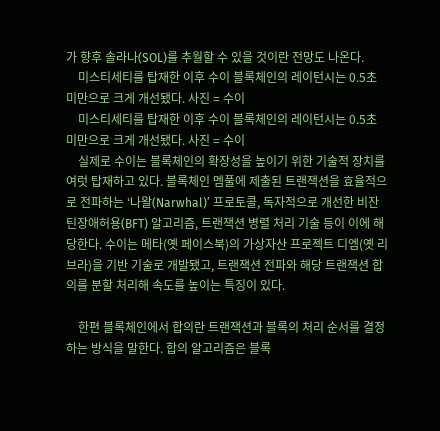가 향후 솔라나(SOL)를 추월할 수 있을 것이란 전망도 나온다.
    미스티세티를 탑재한 이후 수이 블록체인의 레이턴시는 0.5초 미만으로 크게 개선됐다. 사진 = 수이
    미스티세티를 탑재한 이후 수이 블록체인의 레이턴시는 0.5초 미만으로 크게 개선됐다. 사진 = 수이
    실제로 수이는 블록체인의 확장성을 높이기 위한 기술적 장치를 여럿 탑재하고 있다. 블록체인 멤풀에 제출된 트랜잭션을 효율적으로 전파하는 ‘나왈(Narwhal)’ 프로토콜, 독자적으로 개선한 비잔틴장애허용(BFT) 알고리즘, 트랜잭션 병렬 처리 기술 등이 이에 해당한다. 수이는 메타(옛 페이스북)의 가상자산 프로젝트 디엠(옛 리브라)을 기반 기술로 개발됐고, 트랜잭션 전파와 해당 트랜잭션 합의를 분할 처리해 속도를 높이는 특징이 있다.

    한편 블록체인에서 합의란 트랜잭션과 블록의 처리 순서를 결정하는 방식을 말한다. 합의 알고리즘은 블록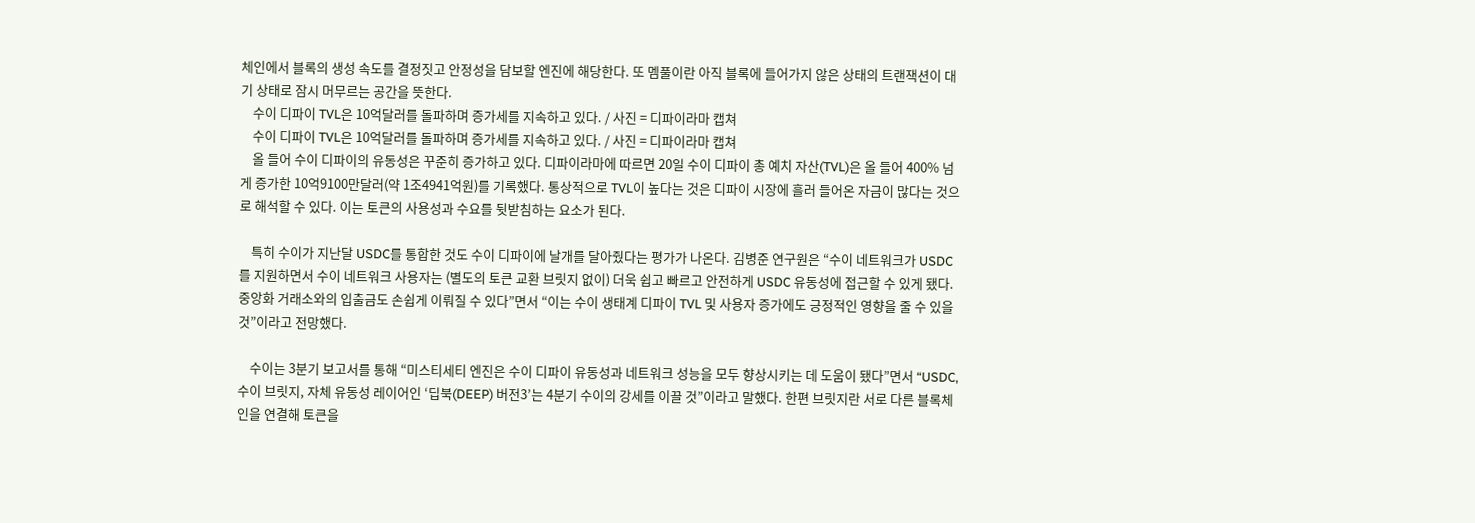체인에서 블록의 생성 속도를 결정짓고 안정성을 담보할 엔진에 해당한다. 또 멤풀이란 아직 블록에 들어가지 않은 상태의 트랜잭션이 대기 상태로 잠시 머무르는 공간을 뜻한다.
    수이 디파이 TVL은 10억달러를 돌파하며 증가세를 지속하고 있다. / 사진 = 디파이라마 캡쳐
    수이 디파이 TVL은 10억달러를 돌파하며 증가세를 지속하고 있다. / 사진 = 디파이라마 캡쳐
    올 들어 수이 디파이의 유동성은 꾸준히 증가하고 있다. 디파이라마에 따르면 20일 수이 디파이 총 예치 자산(TVL)은 올 들어 400% 넘게 증가한 10억9100만달러(약 1조4941억원)를 기록했다. 통상적으로 TVL이 높다는 것은 디파이 시장에 흘러 들어온 자금이 많다는 것으로 해석할 수 있다. 이는 토큰의 사용성과 수요를 뒷받침하는 요소가 된다.

    특히 수이가 지난달 USDC를 통합한 것도 수이 디파이에 날개를 달아줬다는 평가가 나온다. 김병준 연구원은 “수이 네트워크가 USDC를 지원하면서 수이 네트워크 사용자는 (별도의 토큰 교환 브릿지 없이) 더욱 쉽고 빠르고 안전하게 USDC 유동성에 접근할 수 있게 됐다. 중앙화 거래소와의 입출금도 손쉽게 이뤄질 수 있다”면서 “이는 수이 생태계 디파이 TVL 및 사용자 증가에도 긍정적인 영향을 줄 수 있을 것”이라고 전망했다.

    수이는 3분기 보고서를 통해 “미스티세티 엔진은 수이 디파이 유동성과 네트워크 성능을 모두 향상시키는 데 도움이 됐다”면서 “USDC, 수이 브릿지, 자체 유동성 레이어인 ‘딥북(DEEP) 버전3’는 4분기 수이의 강세를 이끌 것”이라고 말했다. 한편 브릿지란 서로 다른 블록체인을 연결해 토큰을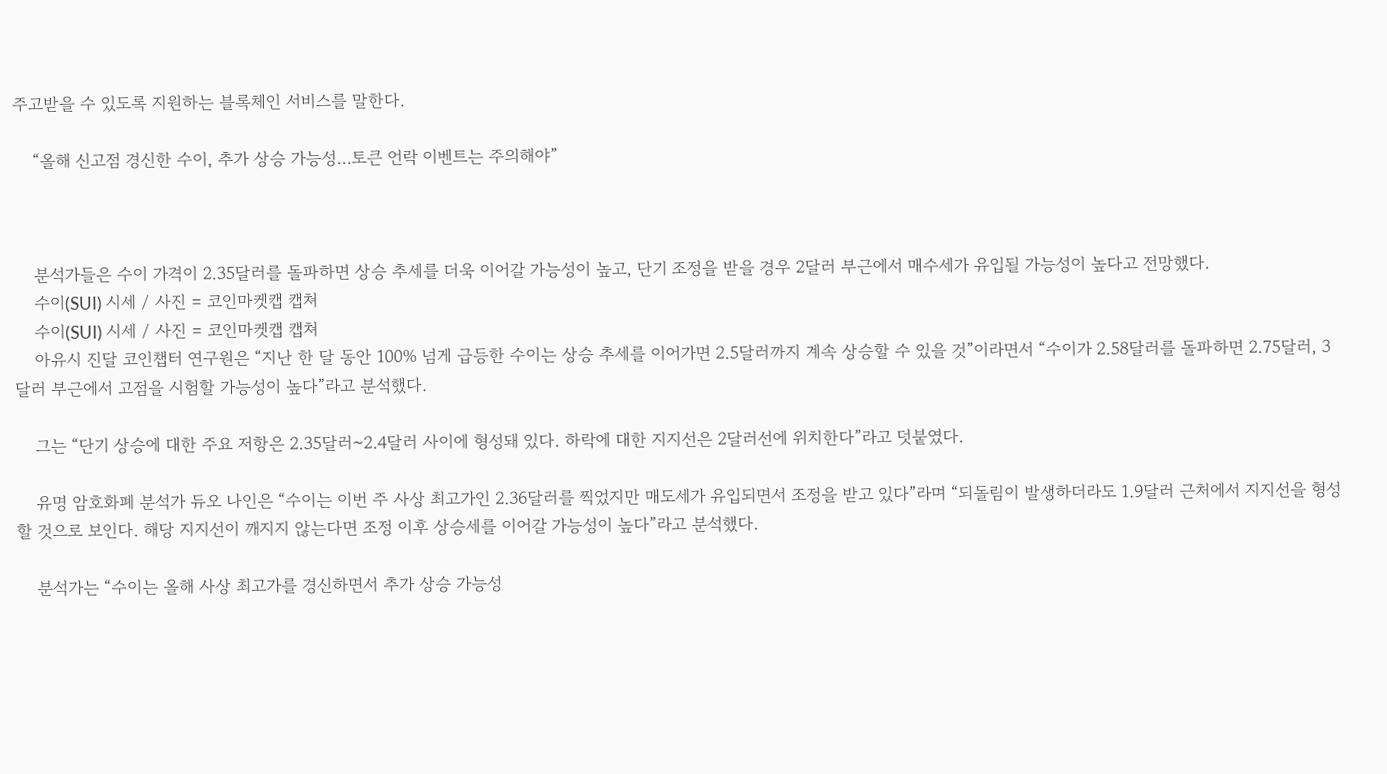주고받을 수 있도록 지원하는 블록체인 서비스를 말한다.

    “올해 신고점 경신한 수이, 추가 상승 가능성…토큰 언락 이벤트는 주의해야”



    분석가들은 수이 가격이 2.35달러를 돌파하면 상승 추세를 더욱 이어갈 가능성이 높고, 단기 조정을 받을 경우 2달러 부근에서 매수세가 유입될 가능성이 높다고 전망했다.
    수이(SUI) 시세 / 사진 = 코인마켓캡 캡쳐
    수이(SUI) 시세 / 사진 = 코인마켓캡 캡쳐
    아유시 진달 코인챕터 연구원은 “지난 한 달 동안 100% 넘게 급등한 수이는 상승 추세를 이어가면 2.5달러까지 계속 상승할 수 있을 것”이라면서 “수이가 2.58달러를 돌파하면 2.75달러, 3달러 부근에서 고점을 시험할 가능성이 높다”라고 분석했다.

    그는 “단기 상승에 대한 주요 저항은 2.35달러~2.4달러 사이에 형성돼 있다. 하락에 대한 지지선은 2달러선에 위치한다”라고 덧붙였다.

    유명 암호화폐 분석가 듀오 나인은 “수이는 이번 주 사상 최고가인 2.36달러를 찍었지만 매도세가 유입되면서 조정을 받고 있다”라며 “되돌림이 발생하더라도 1.9달러 근처에서 지지선을 형성할 것으로 보인다. 해당 지지선이 깨지지 않는다면 조정 이후 상승세를 이어갈 가능성이 높다”라고 분석했다.

    분석가는 “수이는 올해 사상 최고가를 경신하면서 추가 상승 가능성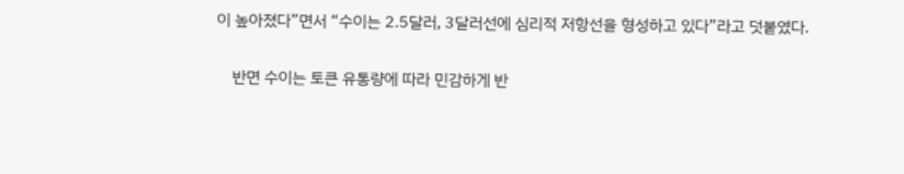이 높아졌다”면서 “수이는 2.5달러, 3달러선에 심리적 저항선을 형성하고 있다”라고 덧붙였다.

    반면 수이는 토큰 유통량에 따라 민감하게 반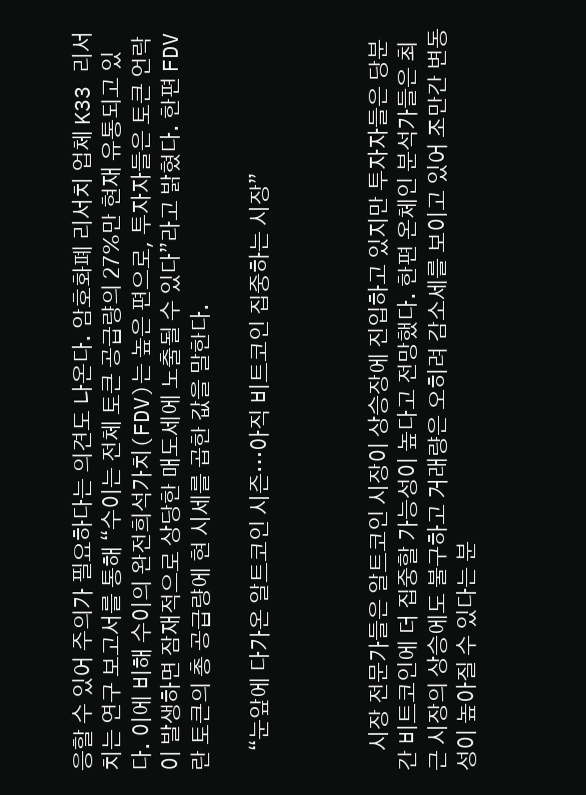응할 수 있어 주의가 필요하다는 의견도 나온다. 암호화폐 리서치 업체 K33 리서치는 연구 보고서를 통해 “수이는 전체 토큰 공급량의 27%만 현재 유통되고 있다. 이에 비해 수이의 완전희석가치(FDV)는 높은 편으로, 투자자들은 토큰 언락이 발생하면 잠재적으로 상당한 매도세에 노출될 수 있다”라고 밝혔다. 한편 FDV란 토큰의 총 공급량에 현 시세를 곱한 값을 말한다.

    “눈앞에 다가온 알트코인 시즌…아직 비트코인 집중하는 시장”



    시장 전문가들은 알트코인 시장이 상승장에 진입하고 있지만 투자자들은 당분간 비트코인에 더 집중할 가능성이 높다고 전망했다. 한편 온체인 분석가들은 최근 시장의 상승에도 불구하고 거래량은 오히려 감소세를 보이고 있어 조만간 변동성이 높아질 수 있다는 분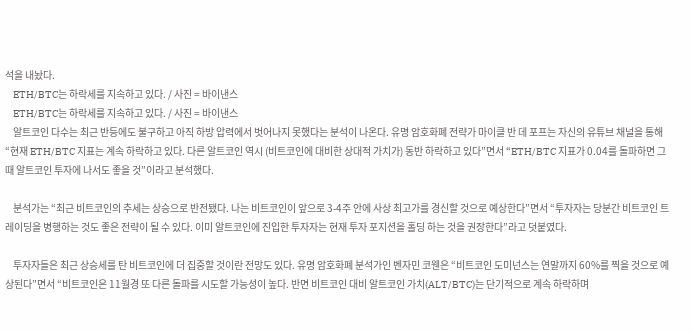석을 내놨다.
    ETH/BTC는 하락세를 지속하고 있다. / 사진 = 바이낸스
    ETH/BTC는 하락세를 지속하고 있다. / 사진 = 바이낸스
    알트코인 다수는 최근 반등에도 불구하고 아직 하방 압력에서 벗어나지 못했다는 분석이 나온다. 유명 암호화폐 전략가 마이클 반 데 포프는 자신의 유튜브 채널을 통해 “현재 ETH/BTC 지표는 계속 하락하고 있다. 다른 알트코인 역시 (비트코인에 대비한 상대적 가치가) 동반 하락하고 있다”면서 “ETH/BTC 지표가 0.04를 돌파하면 그때 알트코인 투자에 나서도 좋을 것”이라고 분석했다.

    분석가는 “최근 비트코인의 추세는 상승으로 반전됐다. 나는 비트코인이 앞으로 3-4주 안에 사상 최고가를 경신할 것으로 예상한다”면서 “투자자는 당분간 비트코인 트레이딩을 병행하는 것도 좋은 전략이 될 수 있다. 이미 알트코인에 진입한 투자자는 현재 투자 포지션을 홀딩 하는 것을 권장한다”라고 덧붙였다.

    투자자들은 최근 상승세를 탄 비트코인에 더 집중할 것이란 전망도 있다. 유명 암호화폐 분석가인 벤자민 코웬은 “비트코인 도미넌스는 연말까지 60%를 찍을 것으로 예상된다”면서 “비트코인은 11월경 또 다른 돌파를 시도할 가능성이 높다. 반면 비트코인 대비 알트코인 가치(ALT/BTC)는 단기적으로 계속 하락하며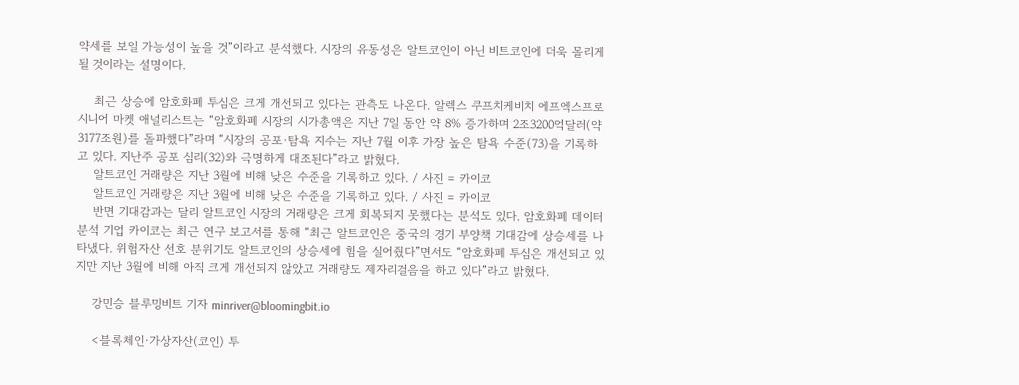약세를 보일 가능성이 높을 것”이라고 분석했다. 시장의 유동성은 알트코인이 아닌 비트코인에 더욱 몰리게 될 것이라는 설명이다.

    최근 상승에 암호화폐 투심은 크게 개선되고 있다는 관측도 나온다. 알렉스 쿠프치케비치 에프엑스프로 시니어 마켓 애널리스트는 “암호화폐 시장의 시가총액은 지난 7일 동안 약 8% 증가하며 2조3200억달러(약 3177조원)를 돌파했다”라며 “시장의 공포·탐욕 지수는 지난 7월 이후 가장 높은 탐욕 수준(73)을 기록하고 있다. 지난주 공포 심리(32)와 극명하게 대조된다”라고 밝혔다.
    알트코인 거래량은 지난 3월에 비해 낮은 수준을 기록하고 있다. / 사진 = 카이코
    알트코인 거래량은 지난 3월에 비해 낮은 수준을 기록하고 있다. / 사진 = 카이코
    반면 기대감과는 달리 알트코인 시장의 거래량은 크게 회복되지 못했다는 분석도 있다. 암호화폐 데이터 분석 기업 카이코는 최근 연구 보고서를 통해 “최근 알트코인은 중국의 경기 부양책 기대감에 상승세를 나타냈다. 위험자산 선호 분위기도 알트코인의 상승세에 힘을 실어줬다”면서도 “암호화폐 투심은 개선되고 있지만 지난 3월에 비해 아직 크게 개선되지 않았고 거래량도 제자리걸음을 하고 있다”라고 밝혔다.

    강민승 블루밍비트 기자 minriver@bloomingbit.io

    <블록체인·가상자산(코인) 투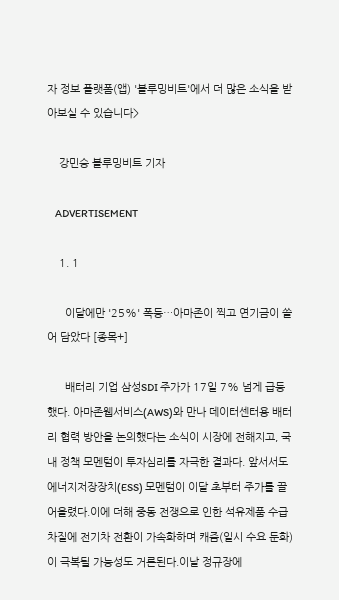자 정보 플랫폼(앱) '블루밍비트'에서 더 많은 소식을 받아보실 수 있습니다>

    강민승 블루밍비트 기자

    ADVERTISEMENT

    1. 1

      이달에만 '25%' 폭등…아마존이 찍고 연기금이 쓸어 담았다 [종목+]

      배터리 기업 삼성SDI 주가가 17일 7% 넘게 급등했다. 아마존웹서비스(AWS)와 만나 데이터센터용 배터리 협력 방안을 논의했다는 소식이 시장에 전해지고, 국내 정책 모멘텀이 투자심리를 자극한 결과다. 앞서서도 에너지저장장치(ESS) 모멘텀이 이달 초부터 주가를 끌어올렸다.이에 더해 중동 전쟁으로 인한 석유제품 수급 차질에 전기차 전환이 가속화하며 캐즘(일시 수요 둔화)이 극복될 가능성도 거론된다.이날 정규장에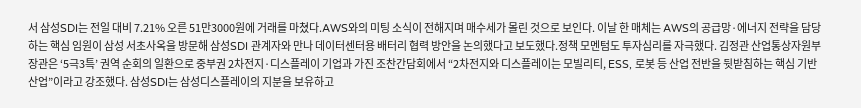서 삼성SDI는 전일 대비 7.21% 오른 51만3000원에 거래를 마쳤다.AWS와의 미팅 소식이 전해지며 매수세가 몰린 것으로 보인다. 이날 한 매체는 AWS의 공급망·에너지 전략을 담당하는 핵심 임원이 삼성 서초사옥을 방문해 삼성SDI 관계자와 만나 데이터센터용 배터리 협력 방안을 논의했다고 보도했다.정책 모멘텀도 투자심리를 자극했다. 김정관 산업통상자원부 장관은 ‘5극3특’ 권역 순회의 일환으로 중부권 2차전지·디스플레이 기업과 가진 조찬간담회에서 “2차전지와 디스플레이는 모빌리티, ESS, 로봇 등 산업 전반을 뒷받침하는 핵심 기반산업”이라고 강조했다. 삼성SDI는 삼성디스플레이의 지분을 보유하고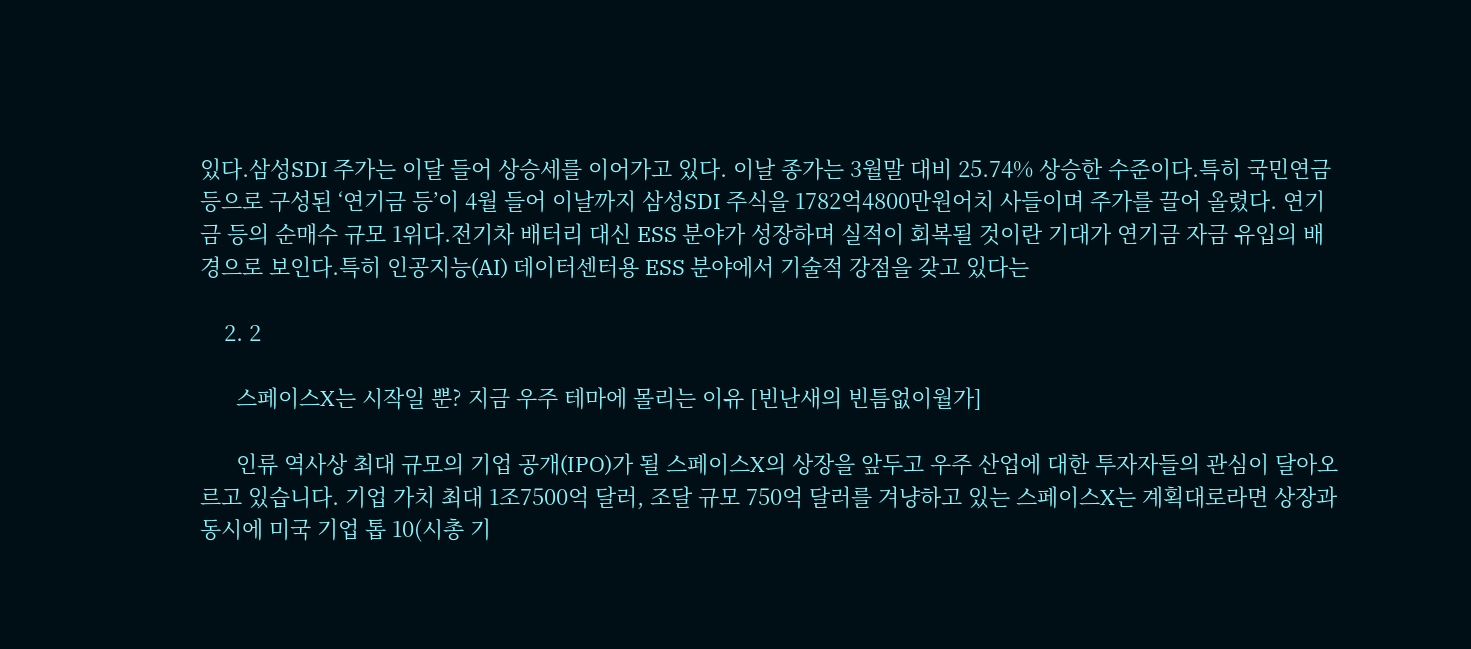있다.삼성SDI 주가는 이달 들어 상승세를 이어가고 있다. 이날 종가는 3월말 대비 25.74% 상승한 수준이다.특히 국민연금 등으로 구성된 ‘연기금 등’이 4월 들어 이날까지 삼성SDI 주식을 1782억4800만원어치 사들이며 주가를 끌어 올렸다. 연기금 등의 순매수 규모 1위다.전기차 배터리 대신 ESS 분야가 성장하며 실적이 회복될 것이란 기대가 연기금 자금 유입의 배경으로 보인다.특히 인공지능(AI) 데이터센터용 ESS 분야에서 기술적 강점을 갖고 있다는

    2. 2

      스페이스X는 시작일 뿐? 지금 우주 테마에 몰리는 이유 [빈난새의 빈틈없이월가]

      인류 역사상 최대 규모의 기업 공개(IPO)가 될 스페이스X의 상장을 앞두고 우주 산업에 대한 투자자들의 관심이 달아오르고 있습니다. 기업 가치 최대 1조7500억 달러, 조달 규모 750억 달러를 겨냥하고 있는 스페이스X는 계획대로라면 상장과 동시에 미국 기업 톱 10(시총 기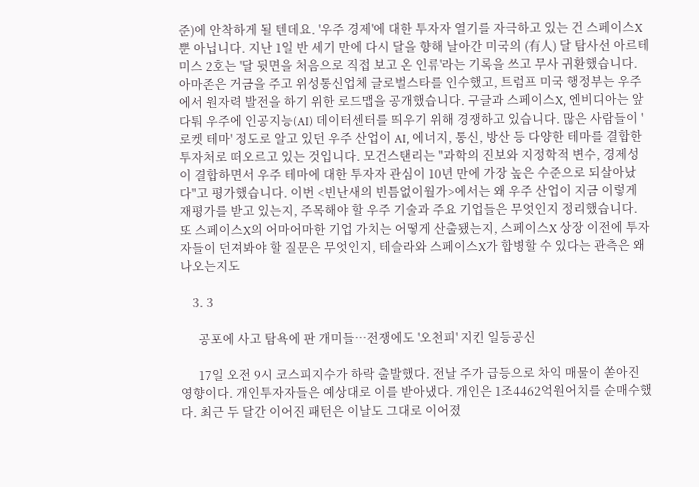준)에 안착하게 될 텐데요. '우주 경제'에 대한 투자자 열기를 자극하고 있는 건 스페이스X 뿐 아닙니다. 지난 1일 반 세기 만에 다시 달을 향해 날아간 미국의 (有人) 달 탐사선 아르테미스 2호는 '달 뒷면을 처음으로 직접 보고 온 인류'라는 기록을 쓰고 무사 귀환했습니다. 아마존은 거금을 주고 위성통신업체 글로벌스타를 인수했고, 트럼프 미국 행정부는 우주에서 원자력 발전을 하기 위한 로드맵을 공개했습니다. 구글과 스페이스X, 엔비디아는 앞다퉈 우주에 인공지능(AI) 데이터센터를 띄우기 위해 경쟁하고 있습니다. 많은 사람들이 '로켓 테마' 정도로 알고 있던 우주 산업이 AI, 에너지, 통신, 방산 등 다양한 테마를 결합한 투자처로 떠오르고 있는 것입니다. 모건스탠리는 "과학의 진보와 지정학적 변수, 경제성이 결합하면서 우주 테마에 대한 투자자 관심이 10년 만에 가장 높은 수준으로 되살아났다"고 평가했습니다. 이번 <빈난새의 빈틈없이월가>에서는 왜 우주 산업이 지금 이렇게 재평가를 받고 있는지, 주목해야 할 우주 기술과 주요 기업들은 무엇인지 정리했습니다. 또 스페이스X의 어마어마한 기업 가치는 어떻게 산출됐는지, 스페이스X 상장 이전에 투자자들이 던져봐야 할 질문은 무엇인지, 테슬라와 스페이스X가 합병할 수 있다는 관측은 왜 나오는지도

    3. 3

      공포에 사고 탐욕에 판 개미들…전쟁에도 '오천피' 지킨 일등공신

      17일 오전 9시 코스피지수가 하락 출발했다. 전날 주가 급등으로 차익 매물이 쏟아진 영향이다. 개인투자자들은 예상대로 이를 받아냈다. 개인은 1조4462억원어치를 순매수했다. 최근 두 달간 이어진 패턴은 이날도 그대로 이어졌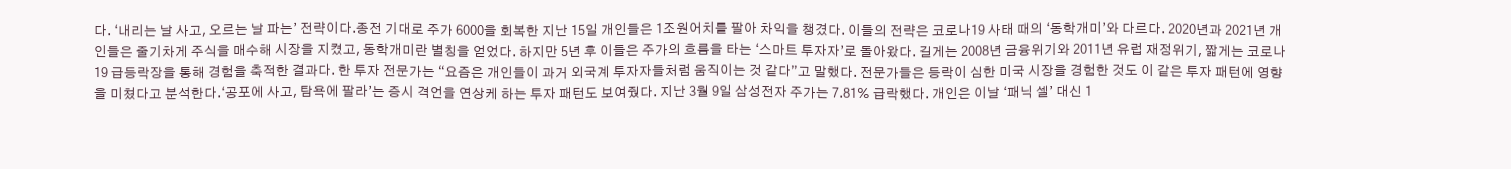다. ‘내리는 날 사고, 오르는 날 파는’ 전략이다.종전 기대로 주가 6000을 회복한 지난 15일 개인들은 1조원어치를 팔아 차익을 챙겼다. 이들의 전략은 코로나19 사태 때의 ‘동학개미’와 다르다. 2020년과 2021년 개인들은 줄기차게 주식을 매수해 시장을 지켰고, 동학개미란 별칭을 얻었다. 하지만 5년 후 이들은 주가의 흐름을 타는 ‘스마트 투자자’로 돌아왔다. 길게는 2008년 금융위기와 2011년 유럽 재정위기, 짧게는 코로나19 급등락장을 통해 경험을 축적한 결과다. 한 투자 전문가는 “요즘은 개인들이 과거 외국계 투자자들처럼 움직이는 것 같다”고 말했다. 전문가들은 등락이 심한 미국 시장을 경험한 것도 이 같은 투자 패턴에 영향을 미쳤다고 분석한다.‘공포에 사고, 탐욕에 팔라’는 증시 격언을 연상케 하는 투자 패턴도 보여줬다. 지난 3월 9일 삼성전자 주가는 7.81% 급락했다. 개인은 이날 ‘패닉 셀’ 대신 1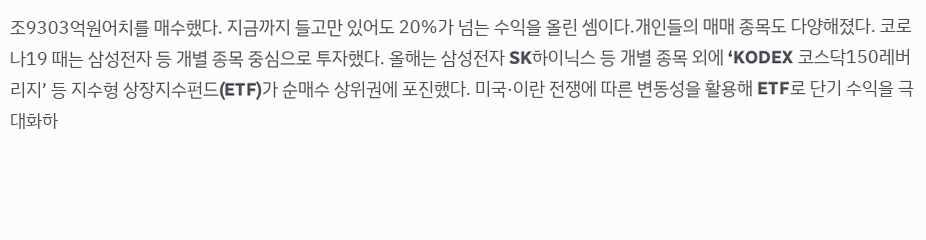조9303억원어치를 매수했다. 지금까지 들고만 있어도 20%가 넘는 수익을 올린 셈이다.개인들의 매매 종목도 다양해졌다. 코로나19 때는 삼성전자 등 개별 종목 중심으로 투자했다. 올해는 삼성전자 SK하이닉스 등 개별 종목 외에 ‘KODEX 코스닥150레버리지’ 등 지수형 상장지수펀드(ETF)가 순매수 상위권에 포진했다. 미국·이란 전쟁에 따른 변동성을 활용해 ETF로 단기 수익을 극대화하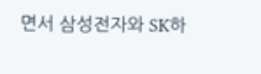면서 삼성전자와 SK하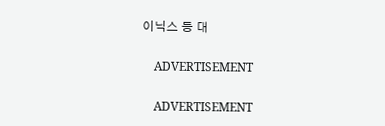이닉스 등 대

    ADVERTISEMENT

    ADVERTISEMENT